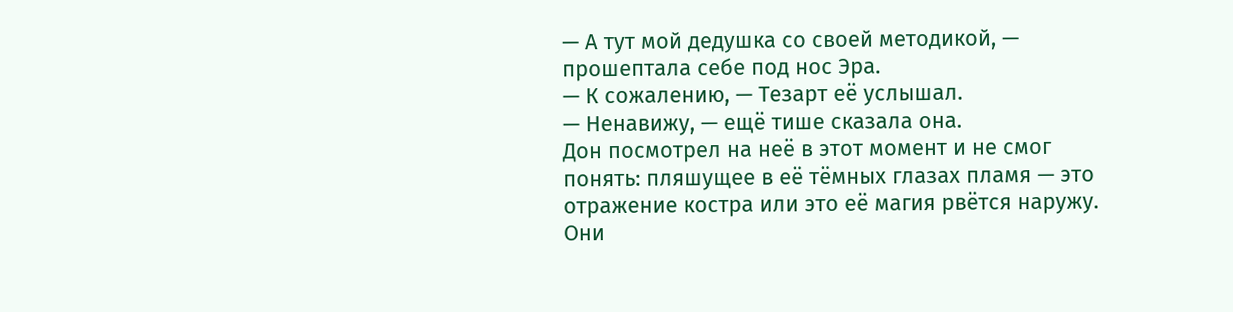— А тут мой дедушка со своей методикой, — прошептала себе под нос Эра.
— К сожалению, — Тезарт её услышал.
— Ненавижу, — ещё тише сказала она.
Дон посмотрел на неё в этот момент и не смог понять: пляшущее в её тёмных глазах пламя — это отражение костра или это её магия рвётся наружу.
Они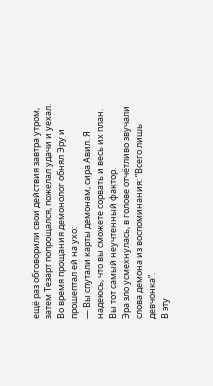ещё раз обговорили свои действия завтра утром, затем Тезарт попрощался, пожелал удачи и уехал. Во время прощания демонолог обнял Эру и прошептал ей на ухо:
— Вы спутали карты демонам, сира Авил. Я надеюсь, что вы сможете сорвать и весь их план. Вы тот самый неучтенный фактор.
Эра зло усмехнулась, в голове отчётливо звучали слова демона из воспоминания: ”Всего лишь девчонка”.
В эту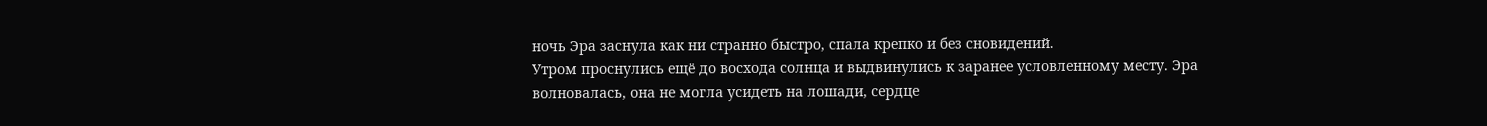ночь Эра заснула как ни странно быстро, спала крепко и без сновидений.
Утром проснулись ещё до восхода солнца и выдвинулись к заранее условленному месту. Эра волновалась, она не могла усидеть на лошади, сердце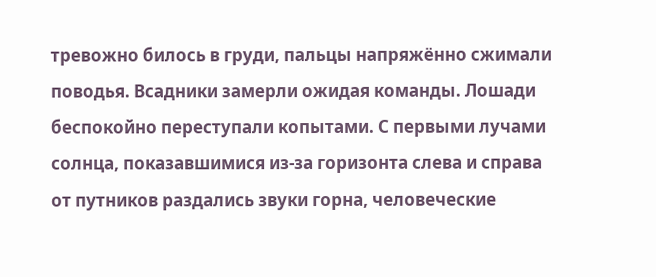тревожно билось в груди, пальцы напряжённо сжимали поводья. Всадники замерли ожидая команды. Лошади беспокойно переступали копытами. С первыми лучами солнца, показавшимися из-за горизонта слева и справа от путников раздались звуки горна, человеческие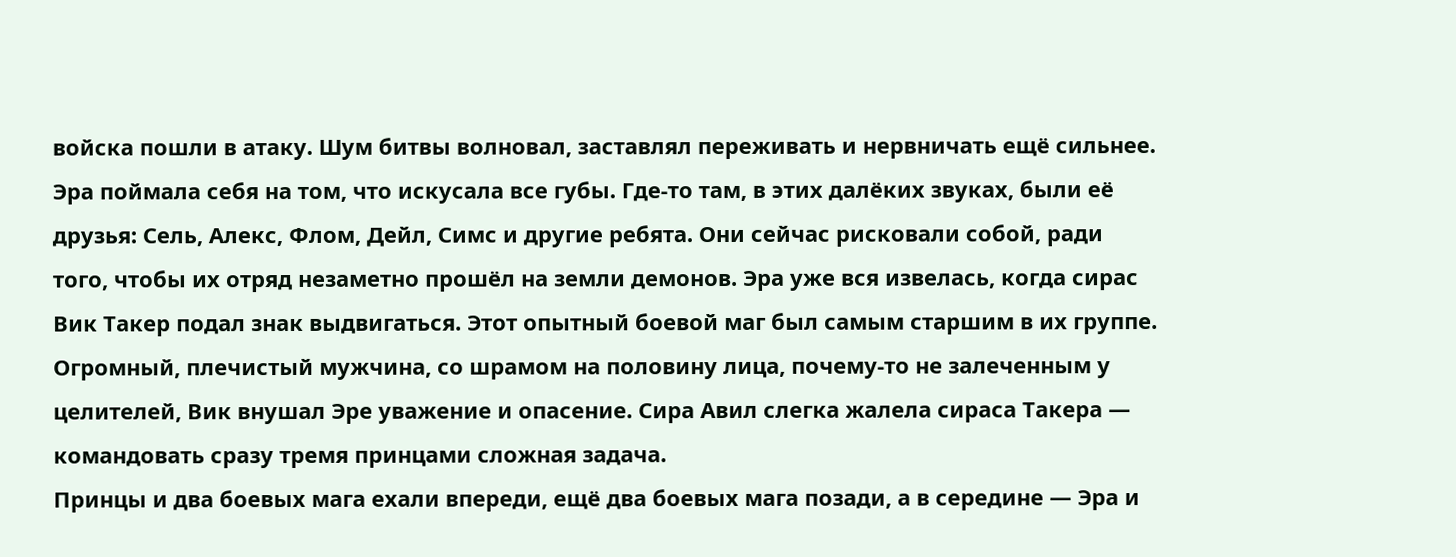войска пошли в атаку. Шум битвы волновал, заставлял переживать и нервничать ещё сильнее. Эра поймала себя на том, что искусала все губы. Где-то там, в этих далёких звуках, были её друзья: Сель, Алекс, Флом, Дейл, Симс и другие ребята. Они сейчас рисковали собой, ради того, чтобы их отряд незаметно прошёл на земли демонов. Эра уже вся извелась, когда сирас Вик Такер подал знак выдвигаться. Этот опытный боевой маг был самым старшим в их группе. Огромный, плечистый мужчина, со шрамом на половину лица, почему-то не залеченным у целителей, Вик внушал Эре уважение и опасение. Сира Авил слегка жалела сираса Такера — командовать сразу тремя принцами сложная задача.
Принцы и два боевых мага ехали впереди, ещё два боевых мага позади, а в середине — Эра и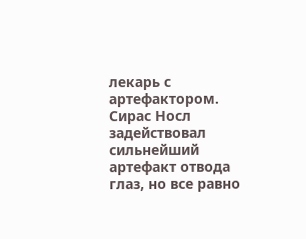лекарь с артефактором. Сирас Носл задействовал сильнейший артефакт отвода глаз, но все равно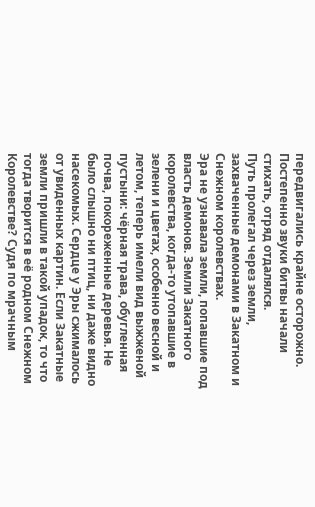передвигались крайне осторожно. Постепенно звуки битвы начали стихать, отряд отдалялся.
Путь пролегал через земли, захваченные демонами в Закатном и Снежном королевствах.
Эра не узнавала земли, попавшие под власть демонов. Земли Закатного королевства, когда-то утопавшие в зелени и цветах, особенно весной и летом, теперь имели вид выжженой пустыни: чёрная трава, обугленная почва, покореженные деревья. Не было слышно ни птиц, ни даже видно насекомых. Сердце у Эры сжималось от увиденных картин. Если Закатные земли пришли в такой упадок, то что тогда творится в её родном Снежном Королевстве? Судя по мрачным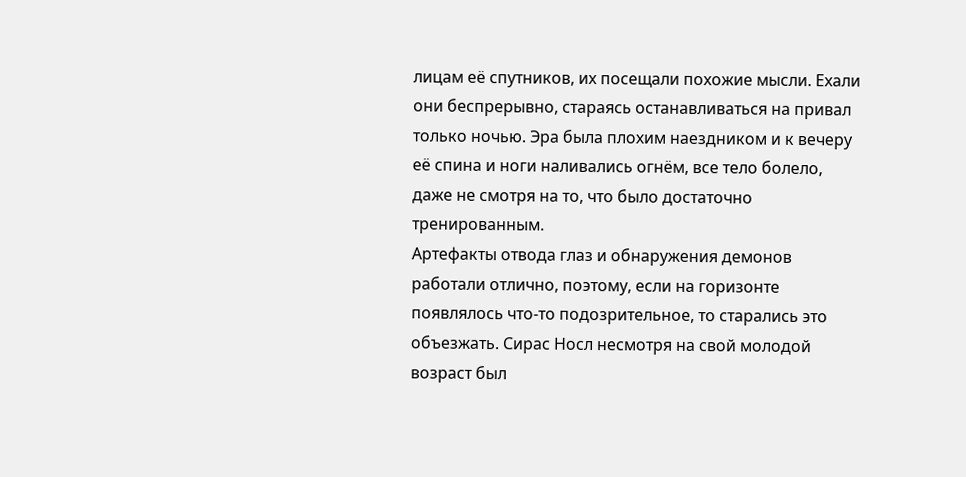лицам её спутников, их посещали похожие мысли. Ехали они беспрерывно, стараясь останавливаться на привал только ночью. Эра была плохим наездником и к вечеру её спина и ноги наливались огнём, все тело болело, даже не смотря на то, что было достаточно тренированным.
Артефакты отвода глаз и обнаружения демонов работали отлично, поэтому, если на горизонте появлялось что-то подозрительное, то старались это объезжать. Сирас Носл несмотря на свой молодой возраст был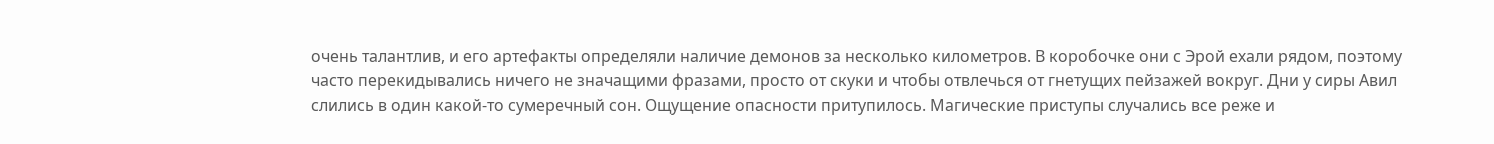очень талантлив, и его артефакты определяли наличие демонов за несколько километров. В коробочке они с Эрой ехали рядом, поэтому часто перекидывались ничего не значащими фразами, просто от скуки и чтобы отвлечься от гнетущих пейзажей вокруг. Дни у сиры Авил слились в один какой-то сумеречный сон. Ощущение опасности притупилось. Магические приступы случались все реже и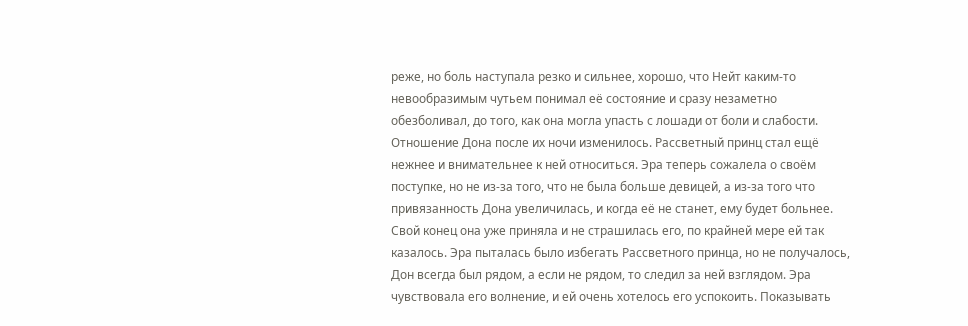реже, но боль наступала резко и сильнее, хорошо, что Нейт каким-то невообразимым чутьем понимал её состояние и сразу незаметно обезболивал, до того, как она могла упасть с лошади от боли и слабости. Отношение Дона после их ночи изменилось. Рассветный принц стал ещё нежнее и внимательнее к ней относиться. Эра теперь сожалела о своём поступке, но не из-за того, что не была больше девицей, а из-за того что привязанность Дона увеличилась, и когда её не станет, ему будет больнее. Свой конец она уже приняла и не страшилась его, по крайней мере ей так казалось. Эра пыталась было избегать Рассветного принца, но не получалось, Дон всегда был рядом, а если не рядом, то следил за ней взглядом. Эра чувствовала его волнение, и ей очень хотелось его успокоить. Показывать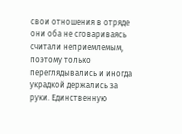свои отношения в отряде они оба не сговариваясь считали неприемлемым, поэтому только переглядывались и иногда украдкой держались за руки. Единственную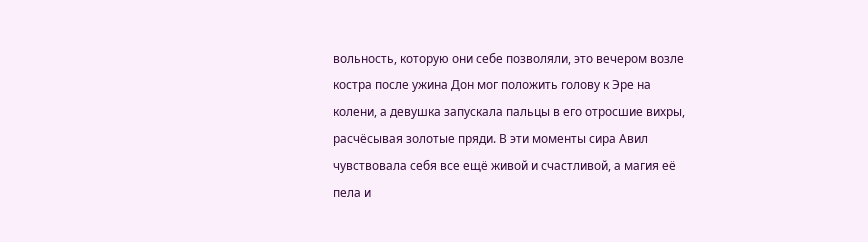вольность, которую они себе позволяли, это вечером возле костра после ужина Дон мог положить голову к Эре на колени, а девушка запускала пальцы в его отросшие вихры, расчёсывая золотые пряди. В эти моменты сира Авил чувствовала себя все ещё живой и счастливой, а магия её пела и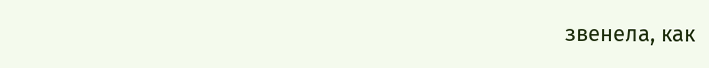звенела, как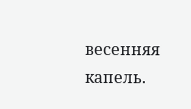весенняя капель.